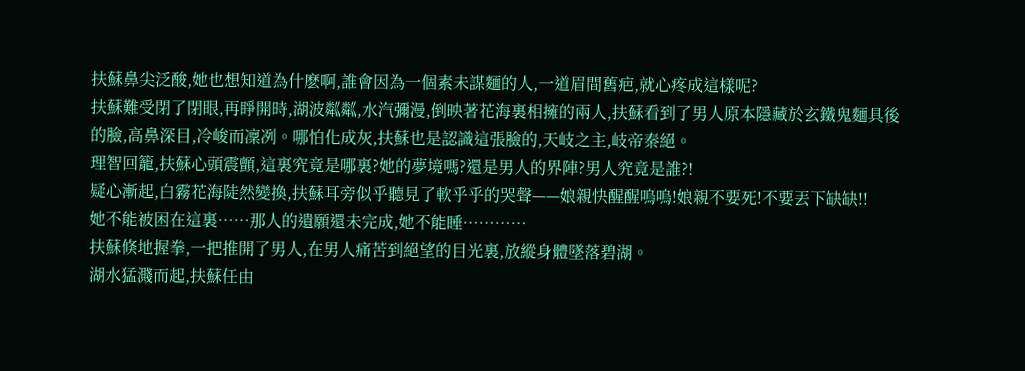扶蘇鼻尖泛酸,她也想知道為什麽啊,誰會因為一個素未謀麵的人,一道眉間舊疤,就心疼成這樣呢?
扶蘇難受閉了閉眼,再睜開時,湖波粼粼,水汽彌漫,倒映著花海裏相擁的兩人,扶蘇看到了男人原本隱藏於玄鐵鬼麵具後的臉,高鼻深目,冷峻而凜冽。哪怕化成灰,扶蘇也是認識這張臉的,天岐之主,岐帝秦絕。
理智回籠,扶蘇心頭震顫,這裏究竟是哪裏?她的夢境嗎?還是男人的界陣?男人究竟是誰?!
疑心漸起,白霧花海陡然變換,扶蘇耳旁似乎聽見了軟乎乎的哭聲——娘親快醒醒嗚嗚!娘親不要死!不要丟下缺缺!!
她不能被困在這裏……那人的遺願還未完成,她不能睡…………
扶蘇倏地握拳,一把推開了男人,在男人痛苦到絕望的目光裏,放縱身體墜落碧湖。
湖水猛濺而起,扶蘇任由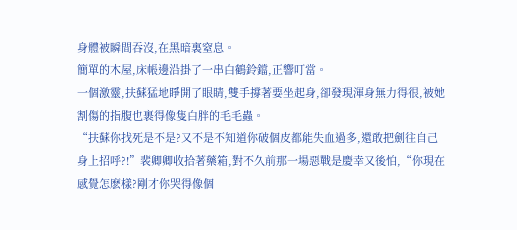身體被瞬間吞沒,在黑暗裏窒息。
簡單的木屋,床帳邊沿掛了一串白鶴鈴鐺,正響叮當。
一個激靈,扶蘇猛地睜開了眼睛,雙手撐著要坐起身,卻發現渾身無力得很,被她割傷的指腹也裹得像隻白胖的毛毛蟲。
“扶蘇你找死是不是?又不是不知道你破個皮都能失血過多,還敢把劍往自己身上招呼?!”裴卿卿收拾著藥箱,對不久前那一場惡戰是慶幸又後怕,“你現在感覺怎麽樣?剛才你哭得像個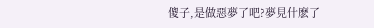傻子,是做惡夢了吧?夢見什麽了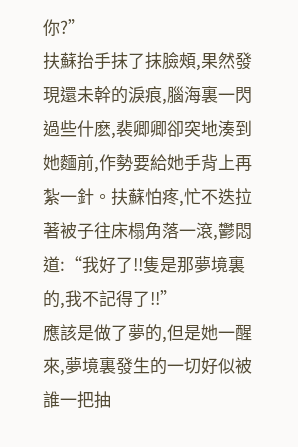你?”
扶蘇抬手抹了抹臉頰,果然發現還未幹的淚痕,腦海裏一閃過些什麽,裴卿卿卻突地湊到她麵前,作勢要給她手背上再紮一針。扶蘇怕疼,忙不迭拉著被子往床榻角落一滾,鬱悶道:“我好了!!隻是那夢境裏的,我不記得了!!”
應該是做了夢的,但是她一醒來,夢境裏發生的一切好似被誰一把抽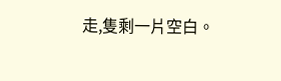走,隻剩一片空白。